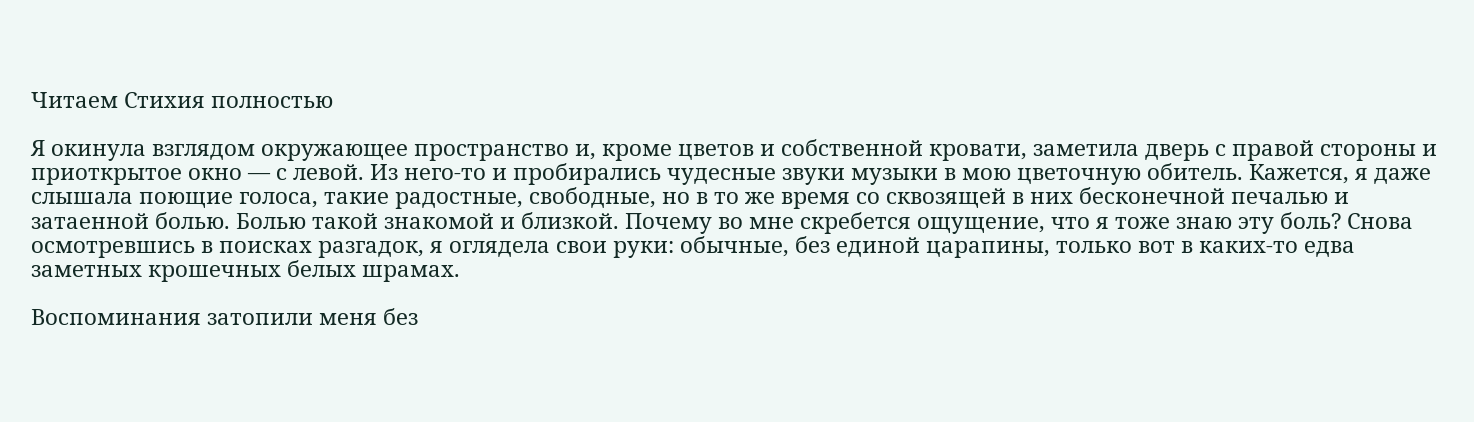Читаем Стихия полностью

Я окинула взглядом окружающее пространство и, кроме цветов и собственной кровати, заметила дверь с правой стороны и приоткрытое окно — с левой. Из него-то и пробирались чудесные звуки музыки в мою цветочную обитель. Кажется, я даже слышала поющие голоса, такие радостные, свободные, но в то же время со сквозящей в них бесконечной печалью и затаенной болью. Болью такой знакомой и близкой. Почему во мне скребется ощущение, что я тоже знаю эту боль? Снова осмотревшись в поисках разгадок, я оглядела свои руки: обычные, без единой царапины, только вот в каких-то едва заметных крошечных белых шрамах.

Воспоминания затопили меня без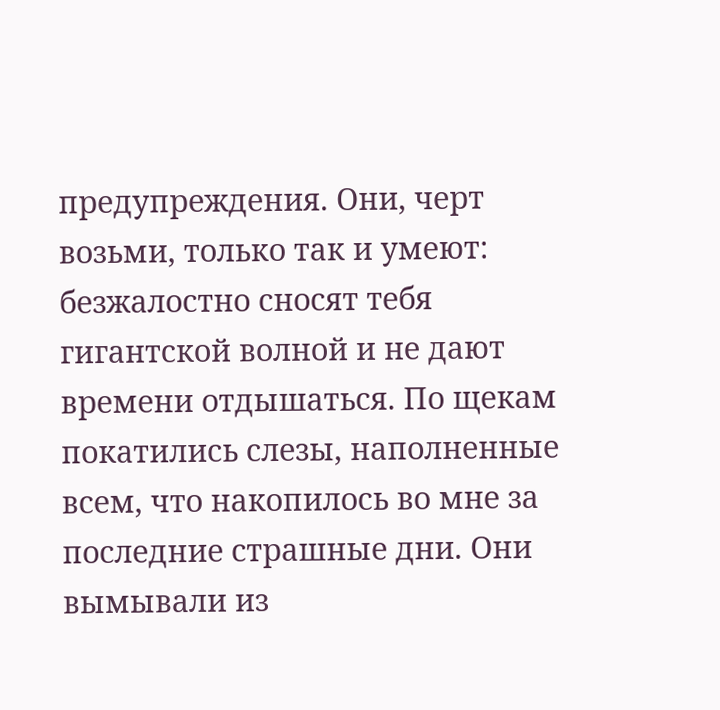предупреждения. Они, черт возьми, только так и умеют: безжалостно сносят тебя гигантской волной и не дают времени отдышаться. По щекам покатились слезы, наполненные всем, что накопилось во мне за последние страшные дни. Они вымывали из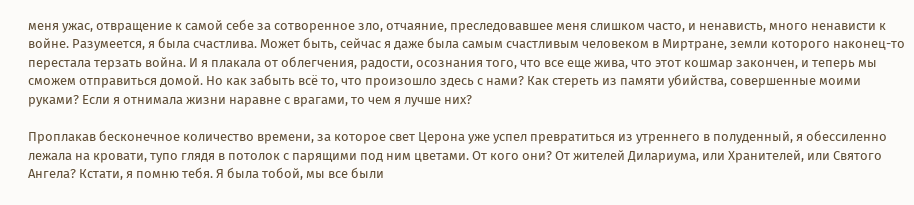меня ужас, отвращение к самой себе за сотворенное зло, отчаяние, преследовавшее меня слишком часто, и ненависть, много ненависти к войне. Разумеется, я была счастлива. Может быть, сейчас я даже была самым счастливым человеком в Миртране, земли которого наконец-то перестала терзать война. И я плакала от облегчения, радости, осознания того, что все еще жива, что этот кошмар закончен, и теперь мы сможем отправиться домой. Но как забыть всё то, что произошло здесь с нами? Как стереть из памяти убийства, совершенные моими руками? Если я отнимала жизни наравне с врагами, то чем я лучше них?

Проплакав бесконечное количество времени, за которое свет Церона уже успел превратиться из утреннего в полуденный, я обессиленно лежала на кровати, тупо глядя в потолок с парящими под ним цветами. От кого они? От жителей Дилариума, или Хранителей, или Святого Ангела? Кстати, я помню тебя. Я была тобой, мы все были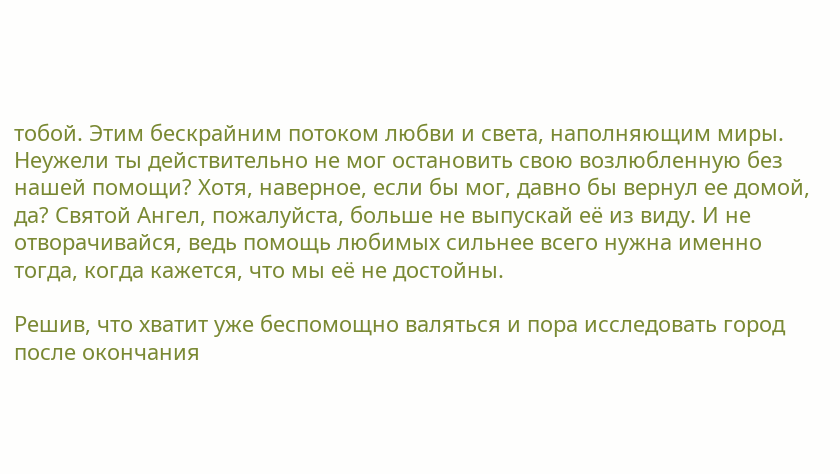тобой. Этим бескрайним потоком любви и света, наполняющим миры. Неужели ты действительно не мог остановить свою возлюбленную без нашей помощи? Хотя, наверное, если бы мог, давно бы вернул ее домой, да? Святой Ангел, пожалуйста, больше не выпускай её из виду. И не отворачивайся, ведь помощь любимых сильнее всего нужна именно тогда, когда кажется, что мы её не достойны.

Решив, что хватит уже беспомощно валяться и пора исследовать город после окончания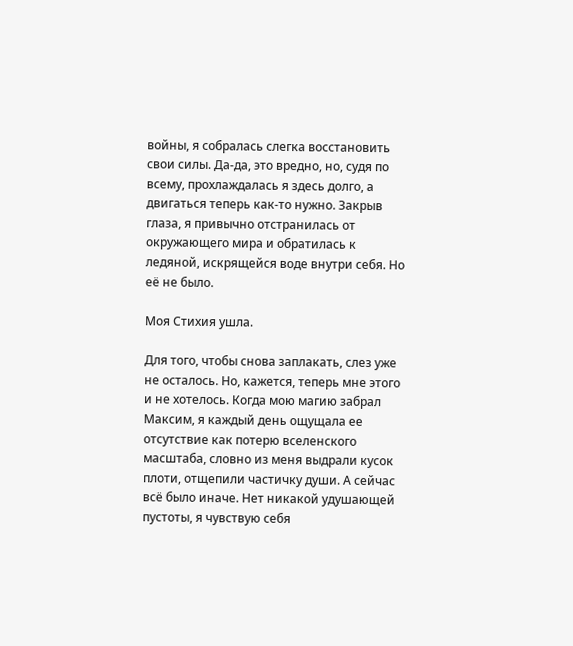войны, я собралась слегка восстановить свои силы. Да-да, это вредно, но, судя по всему, прохлаждалась я здесь долго, а двигаться теперь как-то нужно. Закрыв глаза, я привычно отстранилась от окружающего мира и обратилась к ледяной, искрящейся воде внутри себя. Но её не было.

Моя Стихия ушла.

Для того, чтобы снова заплакать, слез уже не осталось. Но, кажется, теперь мне этого и не хотелось. Когда мою магию забрал Максим, я каждый день ощущала ее отсутствие как потерю вселенского масштаба, словно из меня выдрали кусок плоти, отщепили частичку души. А сейчас всё было иначе. Нет никакой удушающей пустоты, я чувствую себя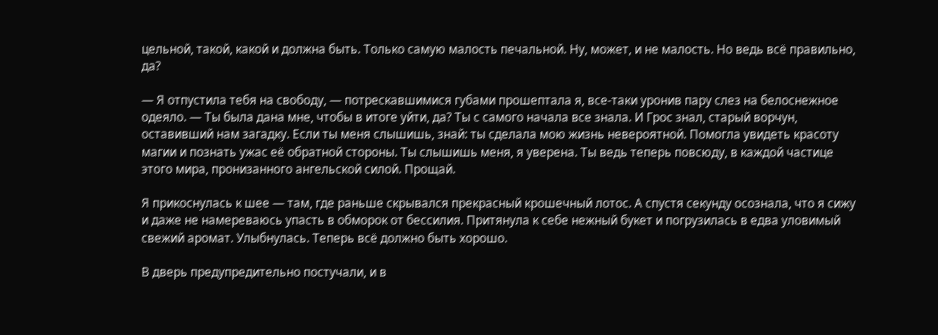цельной, такой, какой и должна быть. Только самую малость печальной. Ну, может, и не малость. Но ведь всё правильно, да?

— Я отпустила тебя на свободу, — потрескавшимися губами прошептала я, все-таки уронив пару слез на белоснежное одеяло. — Ты была дана мне, чтобы в итоге уйти, да? Ты с самого начала все знала. И Грос знал, старый ворчун, оставивший нам загадку. Если ты меня слышишь, знай: ты сделала мою жизнь невероятной. Помогла увидеть красоту магии и познать ужас её обратной стороны. Ты слышишь меня, я уверена. Ты ведь теперь повсюду, в каждой частице этого мира, пронизанного ангельской силой. Прощай.

Я прикоснулась к шее — там, где раньше скрывался прекрасный крошечный лотос. А спустя секунду осознала, что я сижу и даже не намереваюсь упасть в обморок от бессилия. Притянула к себе нежный букет и погрузилась в едва уловимый свежий аромат. Улыбнулась. Теперь всё должно быть хорошо.

В дверь предупредительно постучали, и в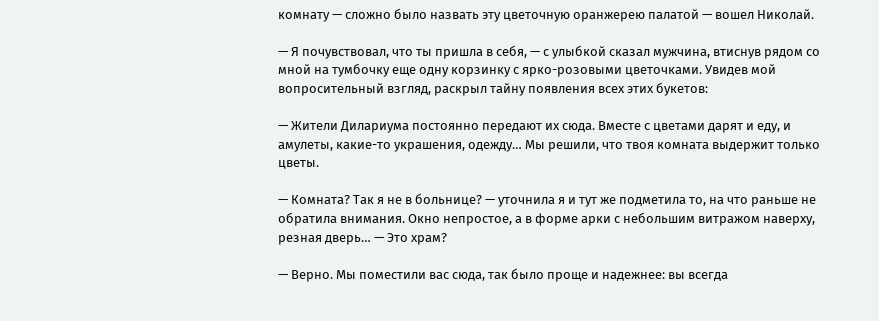комнату — сложно было назвать эту цветочную оранжерею палатой — вошел Николай.

— Я почувствовал, что ты пришла в себя, — с улыбкой сказал мужчина, втиснув рядом со мной на тумбочку еще одну корзинку с ярко-розовыми цветочками. Увидев мой вопросительный взгляд, раскрыл тайну появления всех этих букетов:

— Жители Дилариума постоянно передают их сюда. Вместе с цветами дарят и еду, и амулеты, какие-то украшения, одежду… Мы решили, что твоя комната выдержит только цветы.

— Комната? Так я не в больнице? — уточнила я и тут же подметила то, на что раньше не обратила внимания. Окно непростое, а в форме арки с небольшим витражом наверху, резная дверь… — Это храм?

— Верно. Мы поместили вас сюда, так было проще и надежнее: вы всегда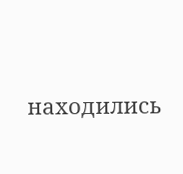находились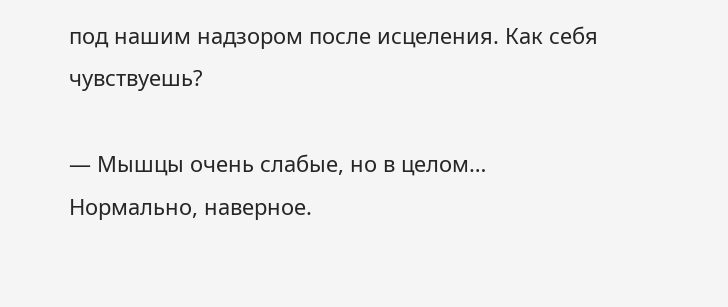под нашим надзором после исцеления. Как себя чувствуешь?

— Мышцы очень слабые, но в целом… Нормально, наверное.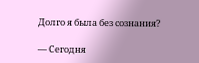Долго я была без сознания?

— Сегодня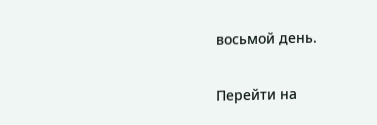восьмой день.

Перейти на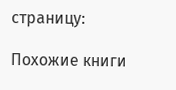страницу:

Похожие книги